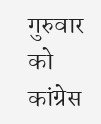गुरुवार को कांग्रेस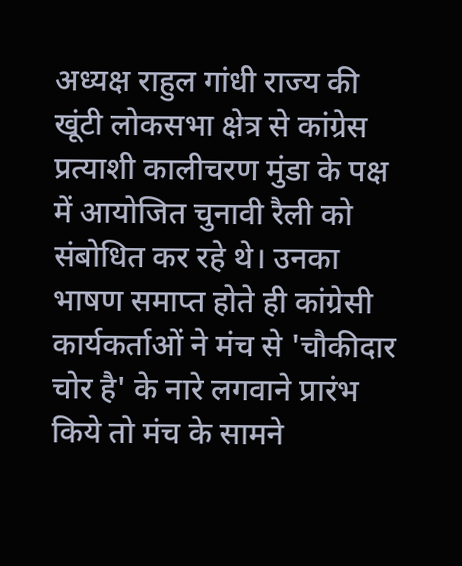अध्यक्ष राहुल गांधी राज्य की खूंटी लोकसभा क्षेत्र से कांग्रेस प्रत्याशी कालीचरण मुंडा के पक्ष में आयोजित चुनावी रैली को संबोधित कर रहे थे। उनका भाषण समाप्त होते ही कांग्रेसी कार्यकर्ताओं ने मंच से 'चौकीदार चोर है' के नारे लगवाने प्रारंभ किये तो मंच के सामने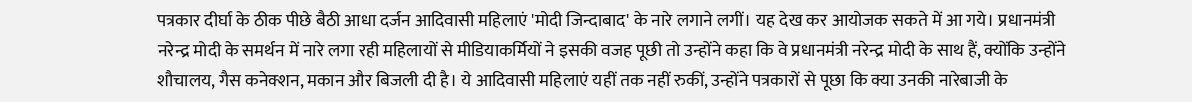पत्रकार दीर्घा के ठीक पीछे बैठी आधा दर्जन आदिवासी महिलाएं 'मोदी जिन्दाबाद' के नारे लगाने लगीं। यह देख कर आयोजक सकते में आ गये। प्रधानमंत्री नरेन्द्र मोदी के समर्थन में नारे लगा रही महिलायों से मीडियाकर्मियों ने इसकी वजह पूछी तो उन्होंने कहा कि वे प्रधानमंत्री नरेन्द्र मोदी के साथ हैं, क्योंकि उन्होंने शौचालय, गैस कनेक्शन, मकान और बिजली दी है। ये आदिवासी महिलाएं यहीं तक नहीं रुकीं, उन्होंने पत्रकारों से पूछा कि क्या उनकी नारेबाजी के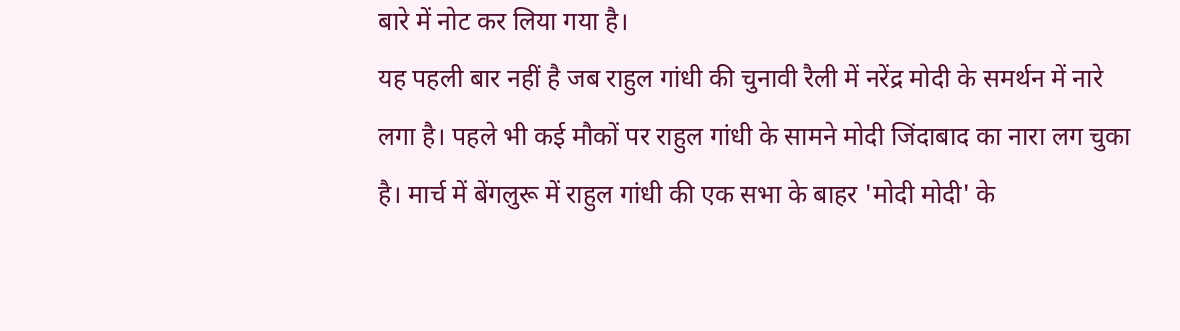बारे में नोट कर लिया गया है।
यह पहली बार नहीं है जब राहुल गांधी की चुनावी रैली में नरेंद्र मोदी के समर्थन में नारे लगा है। पहले भी कई मौकों पर राहुल गांधी के सामने मोदी जिंदाबाद का नारा लग चुका है। मार्च में बेंगलुरू में राहुल गांधी की एक सभा के बाहर 'मोदी मोदी' के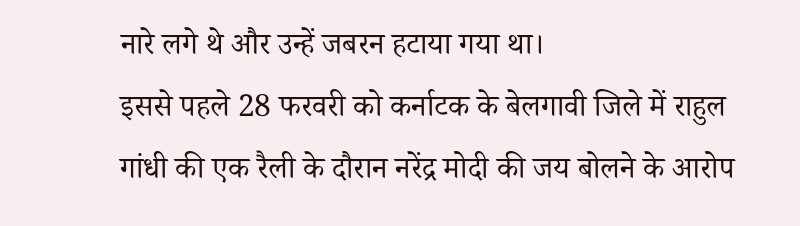नारे लगे थे और उन्हें जबरन हटाया गया था।
इससे पहले 28 फरवरी को कर्नाटक के बेलगावी जिले में राहुल गांधी की एक रैली के दौरान नरेंद्र मोदी की जय बोलने के आरोप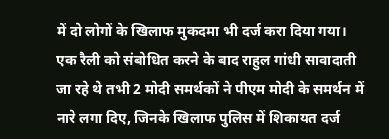में दो लोगों के खिलाफ मुकदमा भी दर्ज करा दिया गया। एक रैली को संबोधित करने के बाद राहुल गांधी सावादाती जा रहे थे तभी 2 मोदी समर्थकों ने पीएम मोदी के समर्थन में नारे लगा दिए, जिनके खिलाफ पुलिस में शिकायत दर्ज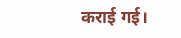कराई गई।